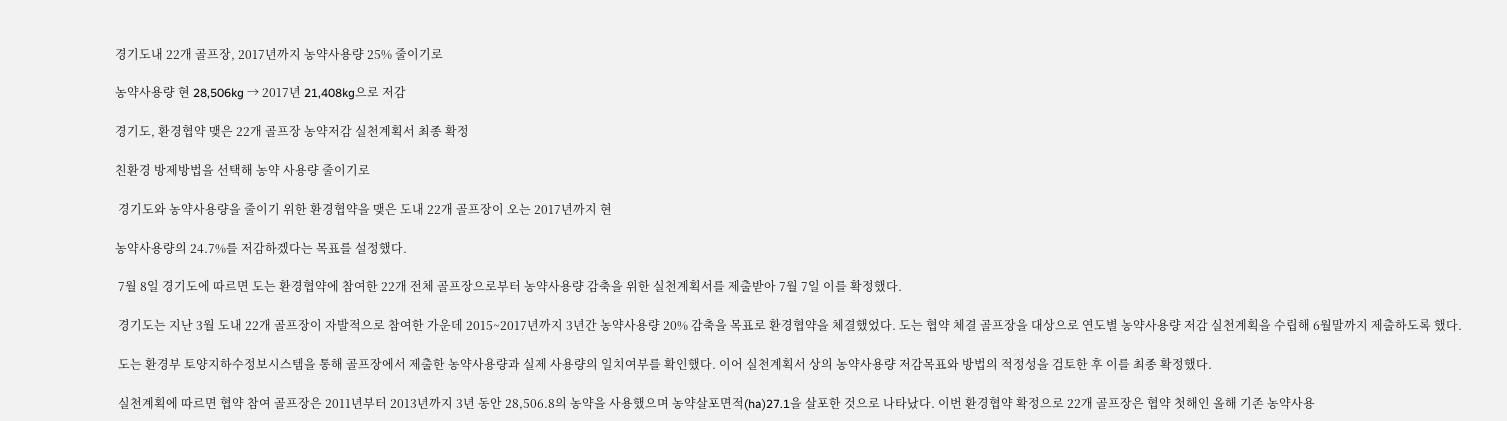경기도내 22개 골프장, 2017년까지 농약사용량 25% 줄이기로

농약사용량 현 28,506kg → 2017년 21,408kg으로 저감

경기도, 환경협약 맺은 22개 골프장 농약저감 실천계획서 최종 확정

친환경 방제방법을 선택해 농약 사용량 줄이기로

 경기도와 농약사용량을 줄이기 위한 환경협약을 맺은 도내 22개 골프장이 오는 2017년까지 현

농약사용량의 24.7%를 저감하겠다는 목표를 설정했다.

 7월 8일 경기도에 따르면 도는 환경협약에 참여한 22개 전체 골프장으로부터 농약사용량 감축을 위한 실천계획서를 제출받아 7월 7일 이를 확정했다.

 경기도는 지난 3월 도내 22개 골프장이 자발적으로 참여한 가운데 2015~2017년까지 3년간 농약사용량 20% 감축을 목표로 환경협약을 체결했었다. 도는 협약 체결 골프장을 대상으로 연도별 농약사용량 저감 실천계획을 수립해 6월말까지 제출하도록 했다.

 도는 환경부 토양지하수정보시스템을 통해 골프장에서 제출한 농약사용량과 실제 사용량의 일치여부를 확인했다. 이어 실천계획서 상의 농약사용량 저감목표와 방법의 적정성을 검토한 후 이를 최종 확정했다.

 실천계획에 따르면 협약 참여 골프장은 2011년부터 2013년까지 3년 동안 28,506.8의 농약을 사용했으며 농약살포면적(ha)27.1을 살포한 것으로 나타났다. 이번 환경협약 확정으로 22개 골프장은 협약 첫해인 올해 기존 농약사용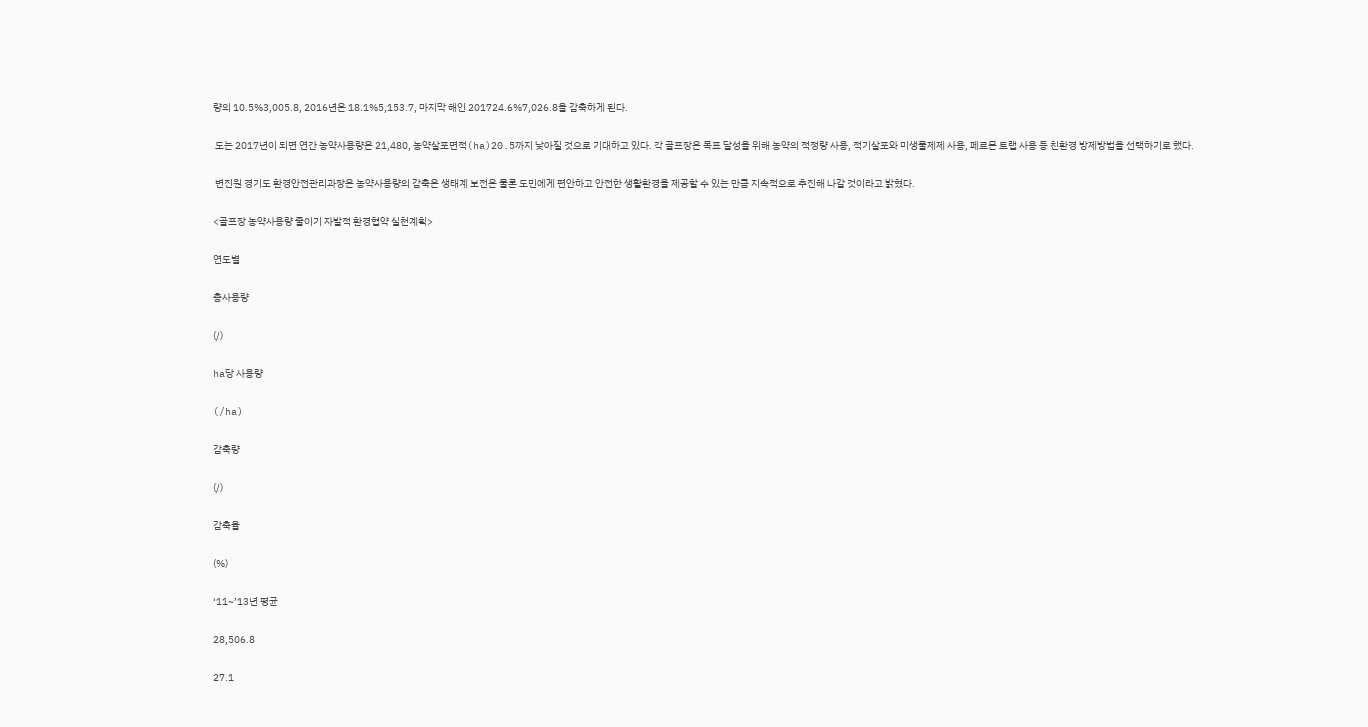량의 10.5%3,005.8, 2016년은 18.1%5,153.7, 마지막 해인 201724.6%7,026.8을 감축하게 된다.

 도는 2017년이 되면 연간 농약사용량은 21,480, 농약살포면적(ha)20.5까지 낮아질 것으로 기대하고 있다. 각 골프장은 목표 달성을 위해 농약의 적정량 사용, 적기살포와 미생물제제 사용, 페르몬 트랩 사용 등 친환경 방제방법을 선택하기로 했다.

 변진원 경기도 환경안전관리과장은 농약사용량의 감축은 생태계 보전은 물론 도민에게 편안하고 안전한 생활환경을 제공할 수 있는 만큼 지속적으로 추진해 나갈 것이라고 밝혔다.

<골프장 농약사용량 줄이기 자발적 환경협약 실천계획>

연도별

총사용량

(/)

ha당 사용량

(/ha)

감축량

(/)

감축율

(%)

‘11~’13년 평균

28,506.8

27.1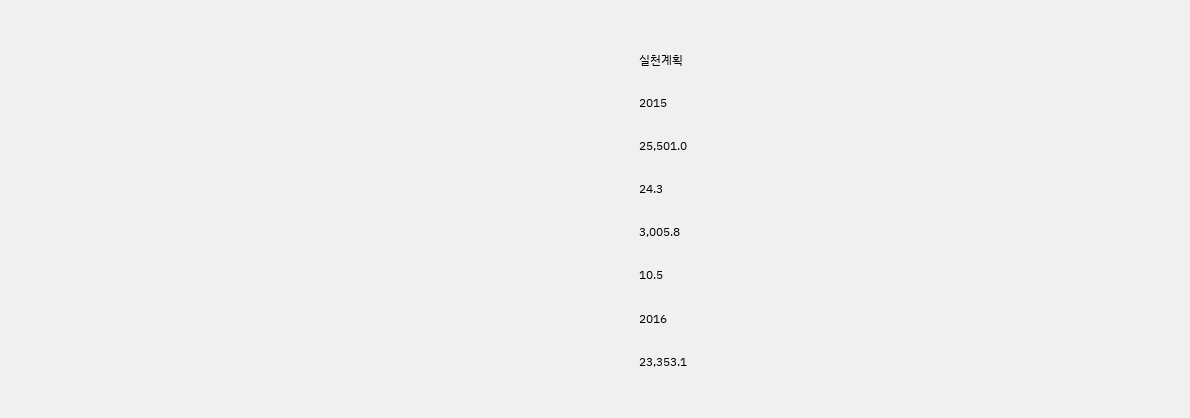실천계획

2015

25,501.0

24.3

3,005.8

10.5

2016

23,353.1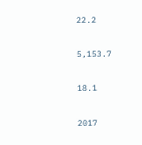22.2

5,153.7

18.1

2017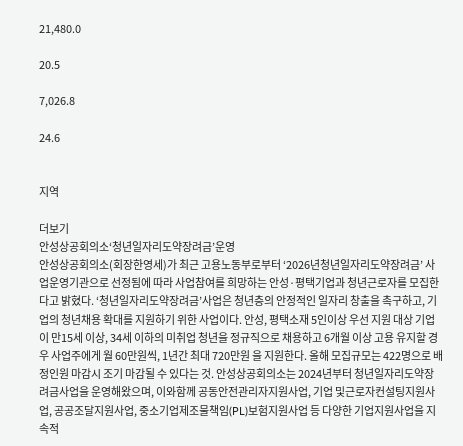21,480.0

20.5

7,026.8

24.6


지역

더보기
안성상공회의소‘청년일자리도약장려금’운영
안성상공회의소(회장한영세)가 최근 고용노동부로부터 ‘2026년청년일자리도약장려금’ 사업운영기관으로 선정됨에 따라 사업참여를 희망하는 안성·평택기업과 청년근로자를 모집한다고 밝혔다. ‘청년일자리도약장려금’사업은 청년층의 안정적인 일자리 창출을 촉구하고, 기업의 청년채용 확대를 지원하기 위한 사업이다. 안성, 평택소재 5인이상 우선 지원 대상 기업이 만15세 이상, 34세 이하의 미취업 청년을 정규직으로 채용하고 6개월 이상 고용 유지할 경우 사업주에게 월 60만원씩, 1년간 최대 720만원 을 지원한다. 올해 모집규모는 422명으로 배정인원 마감시 조기 마감될 수 있다는 것. 안성상공회의소는 2024년부터 청년일자리도약장려금사업을 운영해왔으며, 이와함께 공동안전관리자지원사업, 기업 및근로자컨설팅지원사업, 공공조달지원사업, 중소기업제조물책임(PL)보험지원사업 등 다양한 기업지원사업을 지속적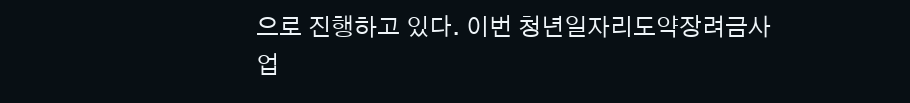으로 진행하고 있다. 이번 청년일자리도약장려금사업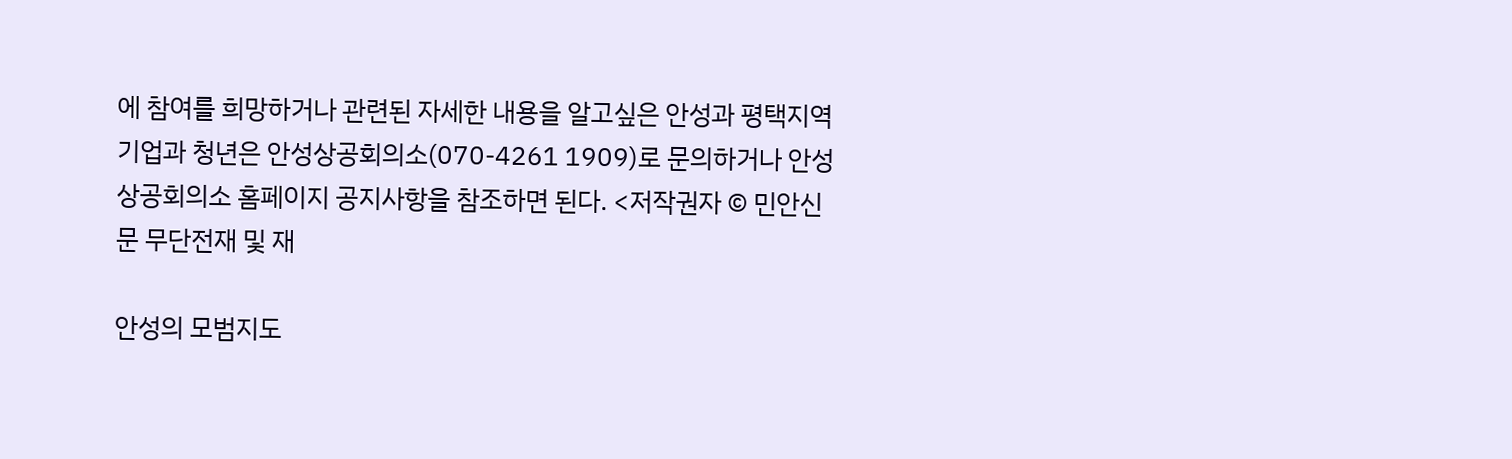에 참여를 희망하거나 관련된 자세한 내용을 알고싶은 안성과 평택지역 기업과 청년은 안성상공회의소(070-4261 1909)로 문의하거나 안성상공회의소 홈페이지 공지사항을 참조하면 된다. <저작권자 © 민안신문 무단전재 및 재

안성의 모범지도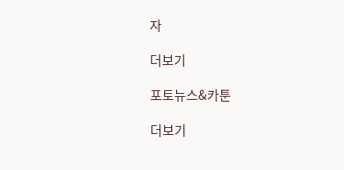자

더보기

포토뉴스&카툰

더보기